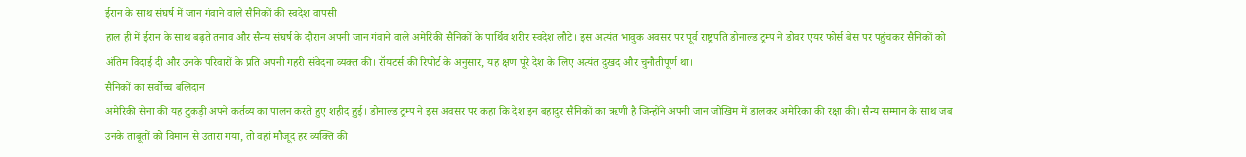ईरान के साथ संघर्ष में जान गंवाने वाले सैनिकों की स्वदेश वापसी
हाल ही में ईरान के साथ बढ़ते तनाव और सैन्य संघर्ष के दौरान अपनी जान गंवाने वाले अमेरिकी सैनिकों के पार्थिव शरीर स्वदेश लौटे। इस अत्यंत भावुक अवसर पर पूर्व राष्ट्रपति डोनाल्ड ट्रम्प ने डोवर एयर फोर्स बेस पर पहुंचकर सैनिकों को अंतिम विदाई दी और उनके परिवारों के प्रति अपनी गहरी संवेदना व्यक्त की। रॉयटर्स की रिपोर्ट के अनुसार, यह क्षण पूरे देश के लिए अत्यंत दुखद और चुनौतीपूर्ण था।
सैनिकों का सर्वोच्च बलिदान
अमेरिकी सेना की यह टुकड़ी अपने कर्तव्य का पालन करते हुए शहीद हुई। डोनाल्ड ट्रम्प ने इस अवसर पर कहा कि देश इन बहादुर सैनिकों का ऋणी है जिन्होंने अपनी जान जोखिम में डालकर अमेरिका की रक्षा की। सैन्य सम्मान के साथ जब उनके ताबूतों को विमान से उतारा गया, तो वहां मौजूद हर व्यक्ति की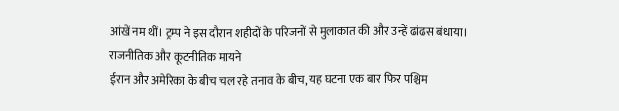आंखें नम थीं। ट्रम्प ने इस दौरान शहीदों के परिजनों से मुलाकात की और उन्हें ढांढस बंधाया।
राजनीतिक और कूटनीतिक मायने
ईरान और अमेरिका के बीच चल रहे तनाव के बीच, यह घटना एक बार फिर पश्चिम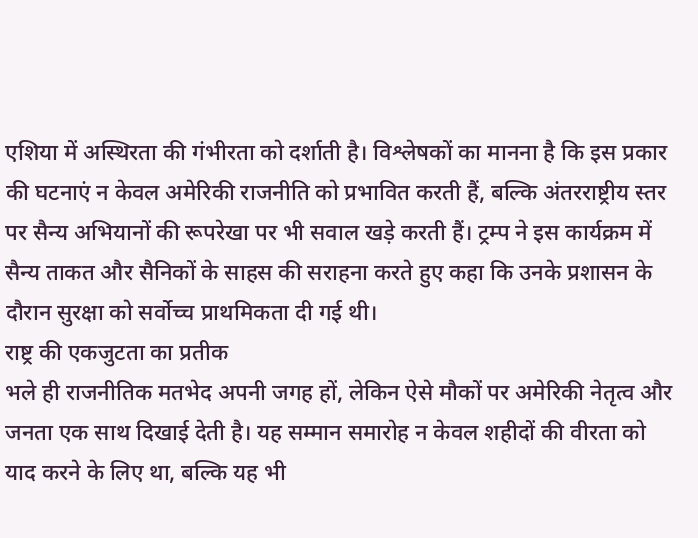एशिया में अस्थिरता की गंभीरता को दर्शाती है। विश्लेषकों का मानना है कि इस प्रकार की घटनाएं न केवल अमेरिकी राजनीति को प्रभावित करती हैं, बल्कि अंतरराष्ट्रीय स्तर पर सैन्य अभियानों की रूपरेखा पर भी सवाल खड़े करती हैं। ट्रम्प ने इस कार्यक्रम में सैन्य ताकत और सैनिकों के साहस की सराहना करते हुए कहा कि उनके प्रशासन के दौरान सुरक्षा को सर्वोच्च प्राथमिकता दी गई थी।
राष्ट्र की एकजुटता का प्रतीक
भले ही राजनीतिक मतभेद अपनी जगह हों, लेकिन ऐसे मौकों पर अमेरिकी नेतृत्व और जनता एक साथ दिखाई देती है। यह सम्मान समारोह न केवल शहीदों की वीरता को याद करने के लिए था, बल्कि यह भी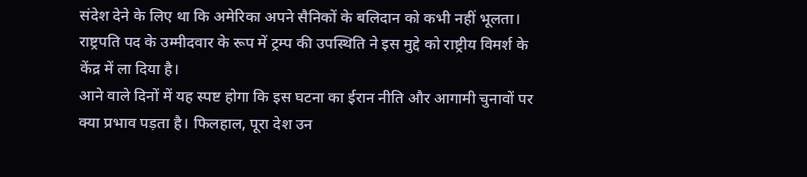संदेश देने के लिए था कि अमेरिका अपने सैनिकों के बलिदान को कभी नहीं भूलता। राष्ट्रपति पद के उम्मीदवार के रूप में ट्रम्प की उपस्थिति ने इस मुद्दे को राष्ट्रीय विमर्श के केंद्र में ला दिया है।
आने वाले दिनों में यह स्पष्ट होगा कि इस घटना का ईरान नीति और आगामी चुनावों पर क्या प्रभाव पड़ता है। फिलहाल, पूरा देश उन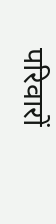परिवारों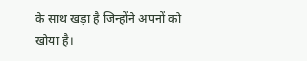के साथ खड़ा है जिन्होंने अपनों को खोया है।